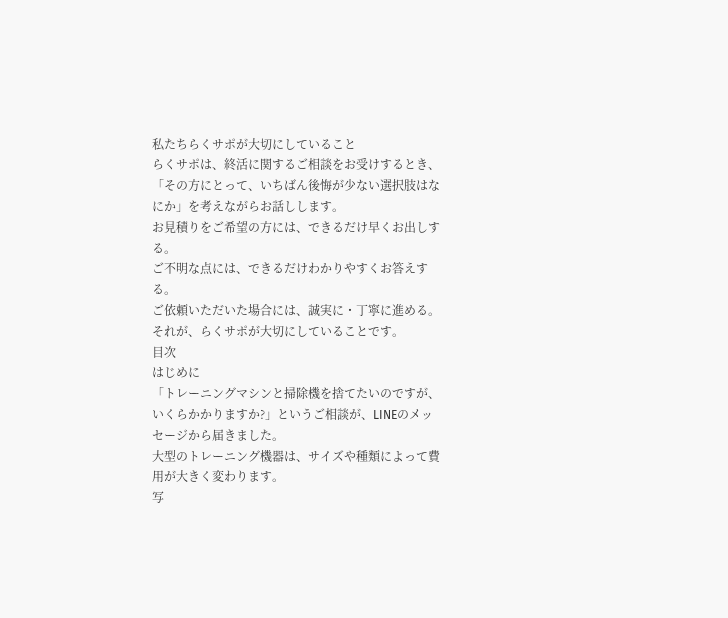私たちらくサポが大切にしていること
らくサポは、終活に関するご相談をお受けするとき、「その方にとって、いちばん後悔が少ない選択肢はなにか」を考えながらお話しします。
お見積りをご希望の方には、できるだけ早くお出しする。
ご不明な点には、できるだけわかりやすくお答えする。
ご依頼いただいた場合には、誠実に・丁寧に進める。
それが、らくサポが大切にしていることです。
目次
はじめに
「トレーニングマシンと掃除機を捨てたいのですが、いくらかかりますか?」というご相談が、LINEのメッセージから届きました。
大型のトレーニング機器は、サイズや種類によって費用が大きく変わります。
写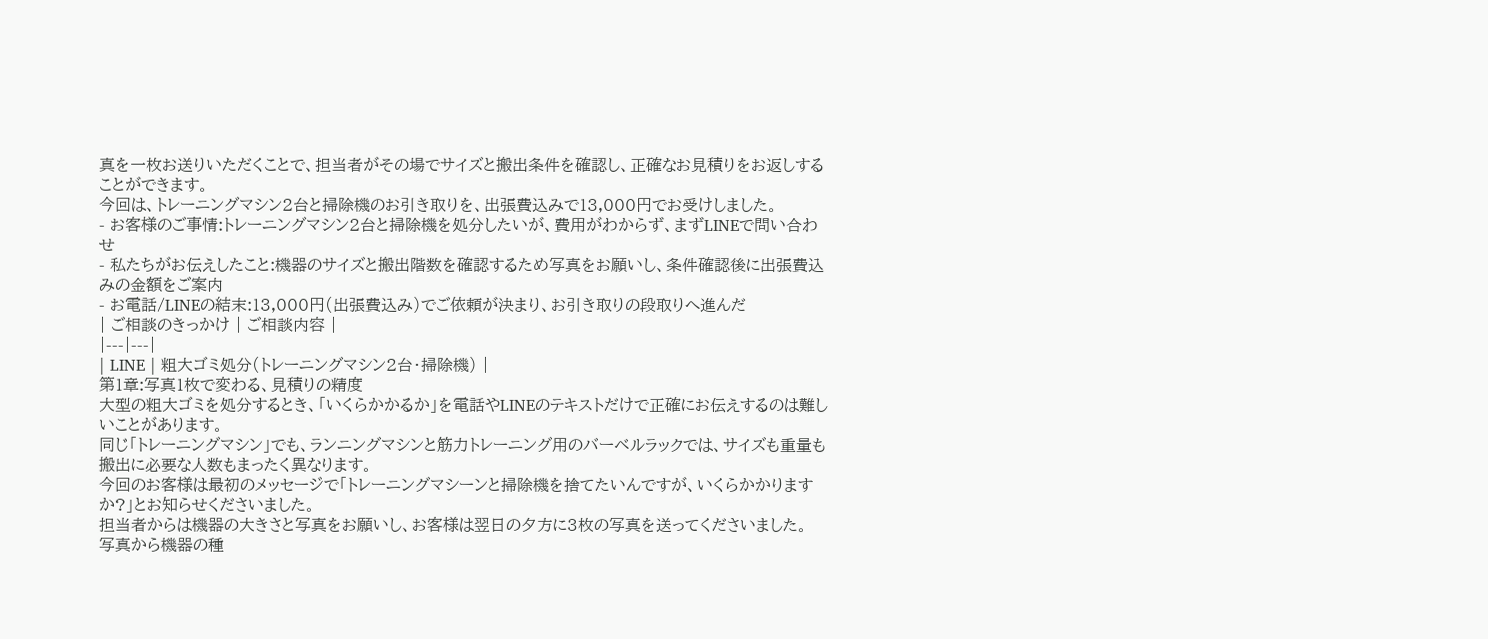真を一枚お送りいただくことで、担当者がその場でサイズと搬出条件を確認し、正確なお見積りをお返しすることができます。
今回は、トレーニングマシン2台と掃除機のお引き取りを、出張費込みで13,000円でお受けしました。
- お客様のご事情:トレーニングマシン2台と掃除機を処分したいが、費用がわからず、まずLINEで問い合わせ
- 私たちがお伝えしたこと:機器のサイズと搬出階数を確認するため写真をお願いし、条件確認後に出張費込みの金額をご案内
- お電話/LINEの結末:13,000円(出張費込み)でご依頼が決まり、お引き取りの段取りへ進んだ
| ご相談のきっかけ | ご相談内容 |
|---|---|
| LINE | 粗大ゴミ処分(トレーニングマシン2台・掃除機) |
第1章:写真1枚で変わる、見積りの精度
大型の粗大ゴミを処分するとき、「いくらかかるか」を電話やLINEのテキストだけで正確にお伝えするのは難しいことがあります。
同じ「トレーニングマシン」でも、ランニングマシンと筋力トレーニング用のバーベルラックでは、サイズも重量も搬出に必要な人数もまったく異なります。
今回のお客様は最初のメッセージで「トレーニングマシーンと掃除機を捨てたいんですが、いくらかかりますか?」とお知らせくださいました。
担当者からは機器の大きさと写真をお願いし、お客様は翌日の夕方に3枚の写真を送ってくださいました。
写真から機器の種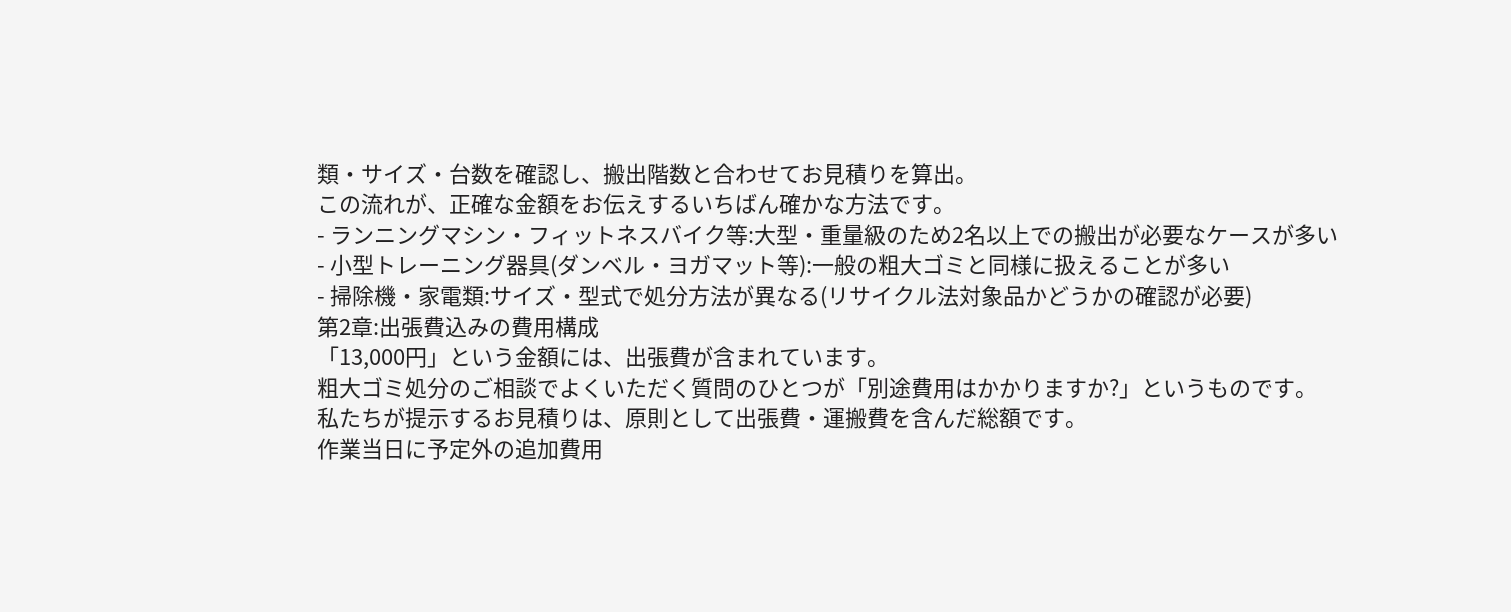類・サイズ・台数を確認し、搬出階数と合わせてお見積りを算出。
この流れが、正確な金額をお伝えするいちばん確かな方法です。
- ランニングマシン・フィットネスバイク等:大型・重量級のため2名以上での搬出が必要なケースが多い
- 小型トレーニング器具(ダンベル・ヨガマット等):一般の粗大ゴミと同様に扱えることが多い
- 掃除機・家電類:サイズ・型式で処分方法が異なる(リサイクル法対象品かどうかの確認が必要)
第2章:出張費込みの費用構成
「13,000円」という金額には、出張費が含まれています。
粗大ゴミ処分のご相談でよくいただく質問のひとつが「別途費用はかかりますか?」というものです。
私たちが提示するお見積りは、原則として出張費・運搬費を含んだ総額です。
作業当日に予定外の追加費用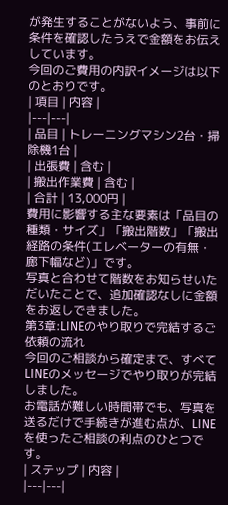が発生することがないよう、事前に条件を確認したうえで金額をお伝えしています。
今回のご費用の内訳イメージは以下のとおりです。
| 項目 | 内容 |
|---|---|
| 品目 | トレーニングマシン2台・掃除機1台 |
| 出張費 | 含む |
| 搬出作業費 | 含む |
| 合計 | 13,000円 |
費用に影響する主な要素は「品目の種類・サイズ」「搬出階数」「搬出経路の条件(エレベーターの有無・廊下幅など)」です。
写真と合わせて階数をお知らせいただいたことで、追加確認なしに金額をお返しできました。
第3章:LINEのやり取りで完結するご依頼の流れ
今回のご相談から確定まで、すべてLINEのメッセージでやり取りが完結しました。
お電話が難しい時間帯でも、写真を送るだけで手続きが進む点が、LINEを使ったご相談の利点のひとつです。
| ステップ | 内容 |
|---|---|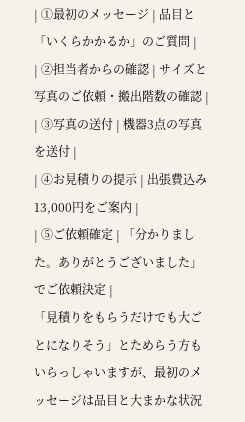| ①最初のメッセージ | 品目と「いくらかかるか」のご質問 |
| ②担当者からの確認 | サイズと写真のご依頼・搬出階数の確認 |
| ③写真の送付 | 機器3点の写真を送付 |
| ④お見積りの提示 | 出張費込み13,000円をご案内 |
| ⑤ご依頼確定 | 「分かりました。ありがとうございました」でご依頼決定 |
「見積りをもらうだけでも大ごとになりそう」とためらう方もいらっしゃいますが、最初のメッセージは品目と大まかな状況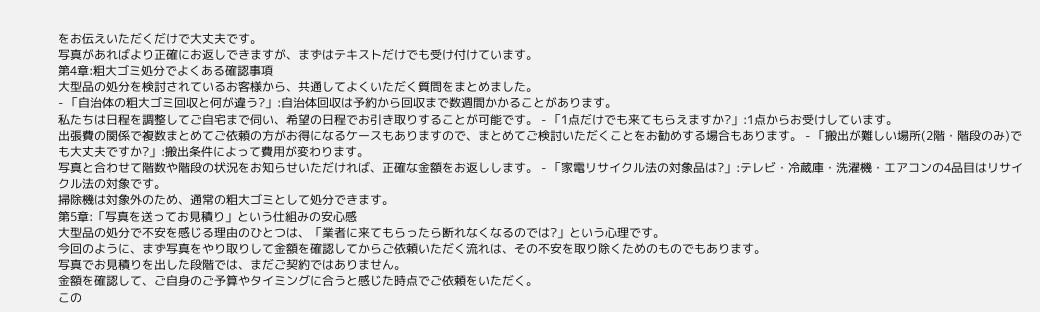をお伝えいただくだけで大丈夫です。
写真があればより正確にお返しできますが、まずはテキストだけでも受け付けています。
第4章:粗大ゴミ処分でよくある確認事項
大型品の処分を検討されているお客様から、共通してよくいただく質問をまとめました。
- 「自治体の粗大ゴミ回収と何が違う?」:自治体回収は予約から回収まで数週間かかることがあります。
私たちは日程を調整してご自宅まで伺い、希望の日程でお引き取りすることが可能です。 - 「1点だけでも来てもらえますか?」:1点からお受けしています。
出張費の関係で複数まとめてご依頼の方がお得になるケースもありますので、まとめてご検討いただくことをお勧めする場合もあります。 - 「搬出が難しい場所(2階・階段のみ)でも大丈夫ですか?」:搬出条件によって費用が変わります。
写真と合わせて階数や階段の状況をお知らせいただければ、正確な金額をお返しします。 - 「家電リサイクル法の対象品は?」:テレビ・冷蔵庫・洗濯機・エアコンの4品目はリサイクル法の対象です。
掃除機は対象外のため、通常の粗大ゴミとして処分できます。
第5章:「写真を送ってお見積り」という仕組みの安心感
大型品の処分で不安を感じる理由のひとつは、「業者に来てもらったら断れなくなるのでは?」という心理です。
今回のように、まず写真をやり取りして金額を確認してからご依頼いただく流れは、その不安を取り除くためのものでもあります。
写真でお見積りを出した段階では、まだご契約ではありません。
金額を確認して、ご自身のご予算やタイミングに合うと感じた時点でご依頼をいただく。
この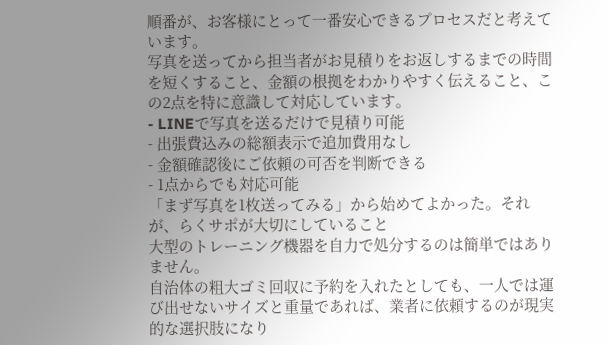順番が、お客様にとって一番安心できるプロセスだと考えています。
写真を送ってから担当者がお見積りをお返しするまでの時間を短くすること、金額の根拠をわかりやすく伝えること、この2点を特に意識して対応しています。
- LINEで写真を送るだけで見積り可能
- 出張費込みの総額表示で追加費用なし
- 金額確認後にご依頼の可否を判断できる
- 1点からでも対応可能
「まず写真を1枚送ってみる」から始めてよかった。それが、らくサポが大切にしていること
大型のトレーニング機器を自力で処分するのは簡単ではありません。
自治体の粗大ゴミ回収に予約を入れたとしても、一人では運び出せないサイズと重量であれば、業者に依頼するのが現実的な選択肢になり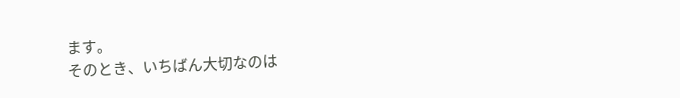ます。
そのとき、いちばん大切なのは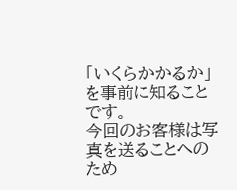「いくらかかるか」を事前に知ることです。
今回のお客様は写真を送ることへのため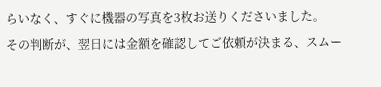らいなく、すぐに機器の写真を3枚お送りくださいました。
その判断が、翌日には金額を確認してご依頼が決まる、スムー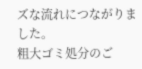ズな流れにつながりました。
粗大ゴミ処分のご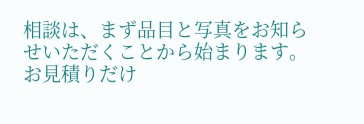相談は、まず品目と写真をお知らせいただくことから始まります。
お見積りだけ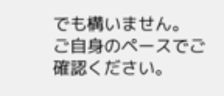でも構いません。
ご自身のペースでご確認ください。